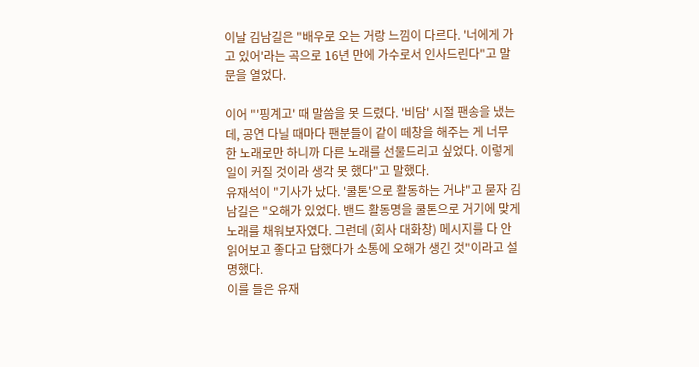이날 김남길은 "배우로 오는 거랑 느낌이 다르다. '너에게 가고 있어'라는 곡으로 16년 만에 가수로서 인사드린다"고 말문을 열었다.

이어 "'핑계고' 때 말씀을 못 드렸다. '비담' 시절 팬송을 냈는데, 공연 다닐 때마다 팬분들이 같이 떼창을 해주는 게 너무 한 노래로만 하니까 다른 노래를 선물드리고 싶었다. 이렇게 일이 커질 것이라 생각 못 했다"고 말했다.
유재석이 "기사가 났다. '쿨톤'으로 활동하는 거냐"고 묻자 김남길은 "오해가 있었다. 밴드 활동명을 쿨톤으로 거기에 맞게 노래를 채워보자였다. 그런데 (회사 대화창) 메시지를 다 안 읽어보고 좋다고 답했다가 소통에 오해가 생긴 것"이라고 설명했다.
이를 들은 유재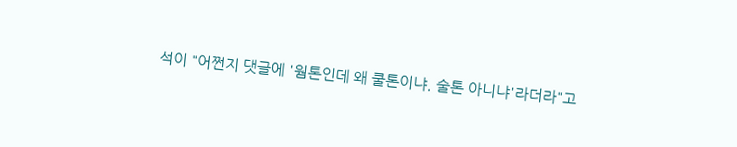석이 "어쩐지 댓글에 '웜톤인데 왜 쿨톤이냐. 술톤 아니냐'라더라"고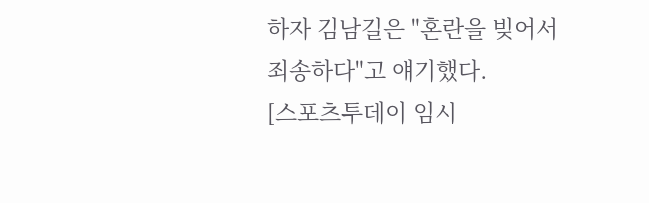하자 김남길은 "혼란을 빚어서 죄송하다"고 얘기했다.
[스포츠투데이 임시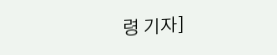령 기자]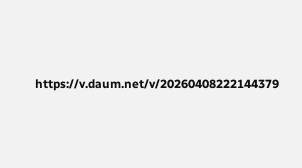https://v.daum.net/v/20260408222144379